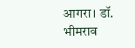आगरा। डॉ. भीमराव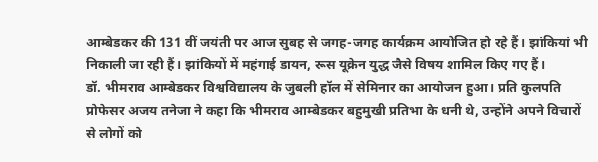आम्बेडकर की 131 वीं जयंती पर आज सुबह से जगह-जगह कार्यक्रम आयोजित हो रहे हैं। झांकियां भी निकाली जा रही हैं। झांकियों में महंगाई डायन, रूस यूक्रेन युद्ध जैसे विषय शामिल किए गए हैं।
डॉ. भीमराव आम्बेडकर विश्वविद्यालय के जुबली हॉल में सेमिनार का आयोजन हुआ। प्रति कुलपति प्रोफेसर अजय तनेजा ने कहा कि भीमराव आम्बेडकर बहुमुखी प्रतिभा के धनी थे, उन्होंने अपने विचारों से लोगों को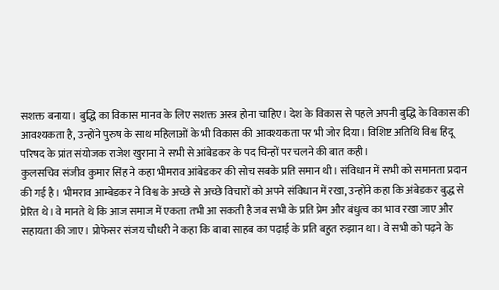सशक्त बनाया। बुद्धि का विकास मानव के लिए सशक्त अस्त्र होना चाहिए। देश के विकास से पहले अपनी बुद्धि के विकास की आवश्यकता है, उन्होंने पुरुष के साथ महिलाओं के भी विकास की आवश्यकता पर भी जोर दिया। विशिष्ट अतिथि विश्व हिंदू परिषद के प्रांत संयोजक राजेश खुराना ने सभी से आंबेडकर के पद चिन्हों पर चलने की बात कही।
कुलसचिव संजीव कुमार सिंह ने कहा भीमराव आंबेडकर की सोच सबके प्रति समान थी। संविधान में सभी को समानता प्रदान की गई है। भीमराव आम्बेडकर ने विश्व के अच्छे से अच्छे विचारों को अपने संविधान में रखा, उन्होंने कहा कि अंबेडकर बुद्ध से प्रेरित थे। वे मानते थे कि आज समाज में एकता तभी आ सकती है जब सभी के प्रति प्रेम और बंधुत्व का भाव रखा जाए और सहायता की जाए। प्रोफेसर संजय चौधरी ने कहा कि बाबा साहब का पढ़ाई के प्रति बहुत रुझान था। वे सभी को पढ़ने के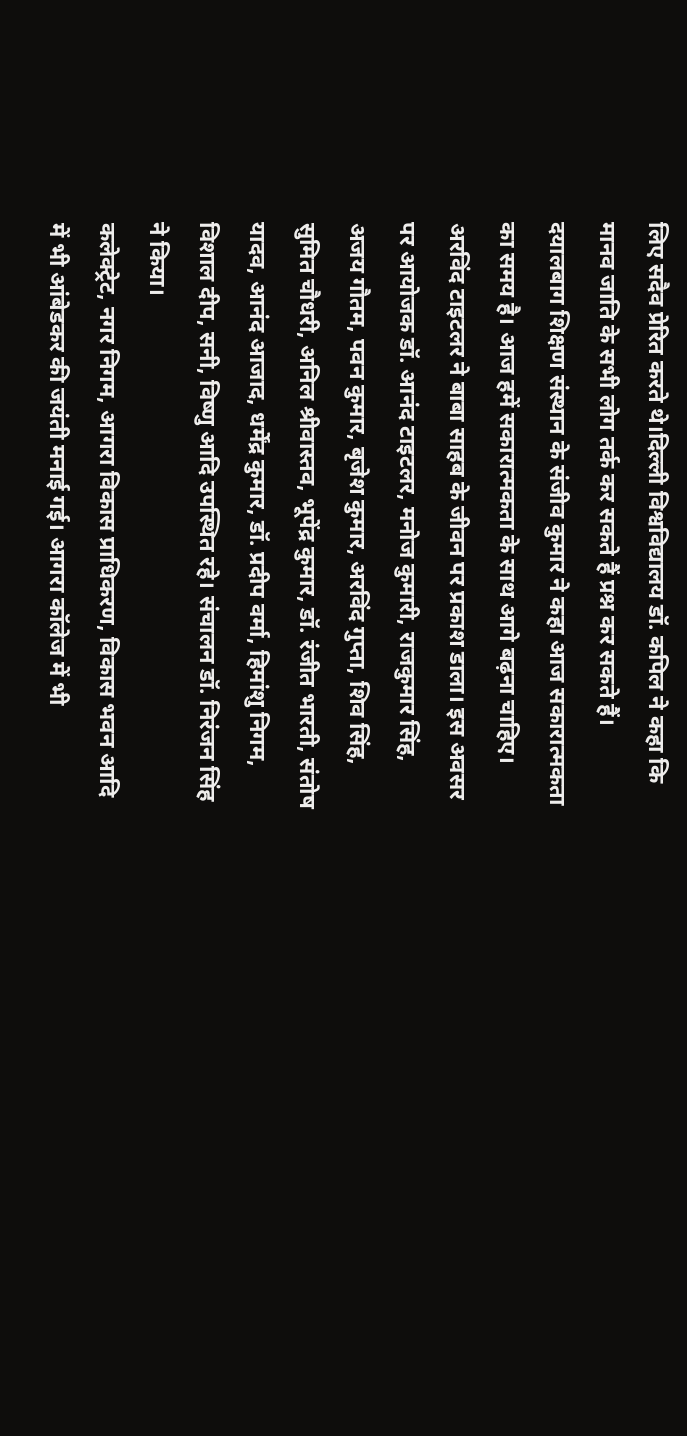लिए सदैव प्रेरित करते थे।दिल्ली विश्वविद्यालय डॉ. कपिल ने कहा कि मानव जाति के सभी लोग तर्क कर सकते हैं प्रश्न कर सकते हैं। दयालबाग शिक्षण संस्थान के संजीव कुमार ने कहा आज सकारात्मकता का समय है। आज हमें सकारात्मकता के साथ आगे बढ़ना चाहिए। अरविंद टाइटलर ने बाबा साहब के जीवन पर प्रकाश डाला। इस अवसर पर आयोजक डॉ. आनंद टाइटलर, मनोज कुमारी, राजकुमार सिंह, अजय गौतम, पवन कुमार, बृजेश कुमार, अरविंद गुप्ता, शिव सिंह, सुमित चौधरी, अनिल श्रीवास्तव, भूपेंद्र कुमार, डॉ. रंजीत भारती, संतोष यादव, आनंद आजाद, धर्मेंद्र कुमार, डॉ. प्रदीप वर्मा, हिमांशु निगम, विशाल दीप, सनी, विष्णु आदि उपस्थित रहे। संचालन डॉ. निरंजन सिंह ने किया।
कलेक्ट्रेट, नगर निगम, आगरा विकास प्राधिकरण, विकास भवन आदि में भी आंबेडकर की जयंती मनाई गई। आगरा कॉलेज में भी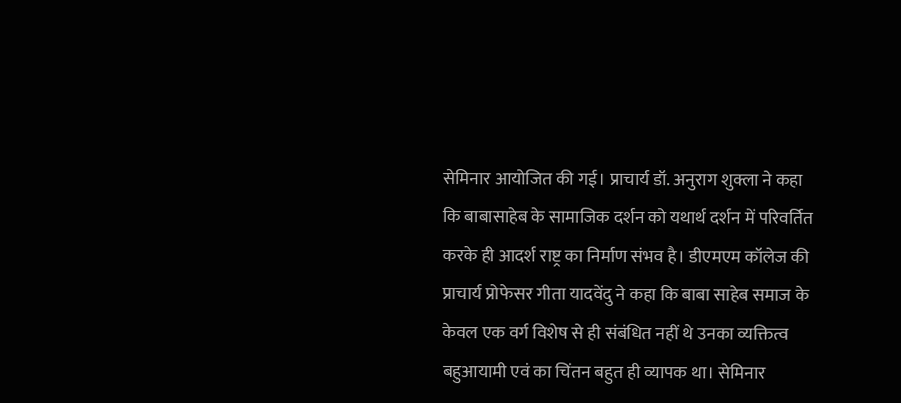सेमिनार आयोजित की गई। प्राचार्य डॉ. अनुराग शुक्ला ने कहा कि बाबासाहेब के सामाजिक दर्शन को यथार्थ दर्शन में परिवर्तित करके ही आदर्श राष्ट्र का निर्माण संभव है। डीएमएम कॉलेज की प्राचार्य प्रोफेसर गीता यादवेंदु ने कहा कि बाबा साहेब समाज के केवल एक वर्ग विशेष से ही संबंधित नहीं थे उनका व्यक्तित्व बहुआयामी एवं का चिंतन बहुत ही व्यापक था। सेमिनार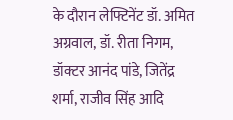के दौरान लेफ्टिनेंट डॉ. अमित अग्रवाल, डॉ. रीता निगम, डॉक्टर आनंद पांडे, जितेंद्र शर्मा, राजीव सिंह आदि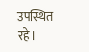उपस्थित रहे।